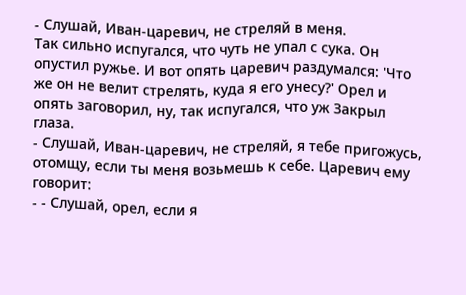- Слушай, Иван-царевич, не стреляй в меня.
Так сильно испугался, что чуть не упал с сука. Он опустил ружье. И вот опять царевич раздумался: 'Что же он не велит стрелять, куда я его унесу?' Орел и опять заговорил, ну, так испугался, что уж Закрыл глаза.
- Слушай, Иван-царевич, не стреляй, я тебе пригожусь, отомщу, если ты меня возьмешь к себе. Царевич ему говорит:
- - Слушай, орел, если я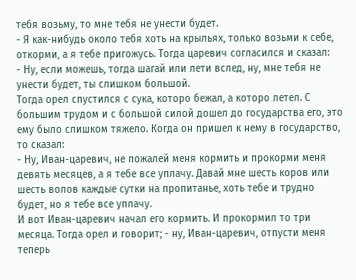тебя возьму, то мне тебя не унести будет.
- Я как-нибудь около тебя хоть на крыльях, только возьми к себе, откорми, а я тебе пригожусь. Тогда царевич согласился и сказал:
- Ну, если можешь, тогда шагай или лети вслед, ну, мне тебя не унести будет, ты слишком большой.
Тогда орел спустился с сука, которо бежал, а которо летел. С большим трудом и с большой силой дошел до государства его, это ему было слишком тяжело. Когда он пришел к нему в государство, то сказал:
- Ну, Иван-царевич, не пожалей меня кормить и прокорми меня девять месяцев, а я тебе все уплачу. Давай мне шесть коров или шесть волов каждые сутки на пропитанье, хоть тебе и трудно будет, но я тебе все уплачу.
И вот Иван-царевич начал его кормить. И прокормил то три месяца. Тогда орел и говорит; - ну, Иван-царевич, отпусти меня теперь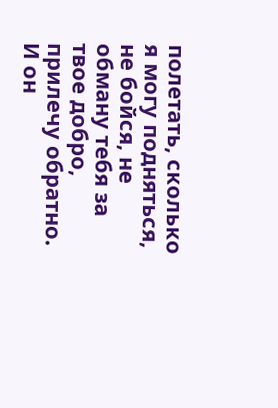полетать, сколько я могу подняться, не бойся, не обману тебя за твое добро, прилечу обратно.
И он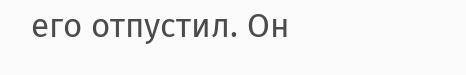его отпустил. Он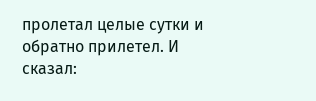пролетал целые сутки и обратно прилетел. И сказал: